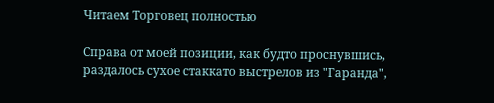Читаем Торговец полностью

Справа от моей позиции, как будто проснувшись, раздалось сухое стаккато выстрелов из "Гаранда",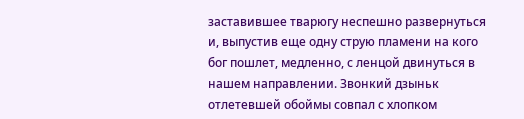заставившее тварюгу неспешно развернуться и, выпустив еще одну струю пламени на кого бог пошлет, медленно, с ленцой двинуться в нашем направлении. Звонкий дзыньк отлетевшей обоймы совпал с хлопком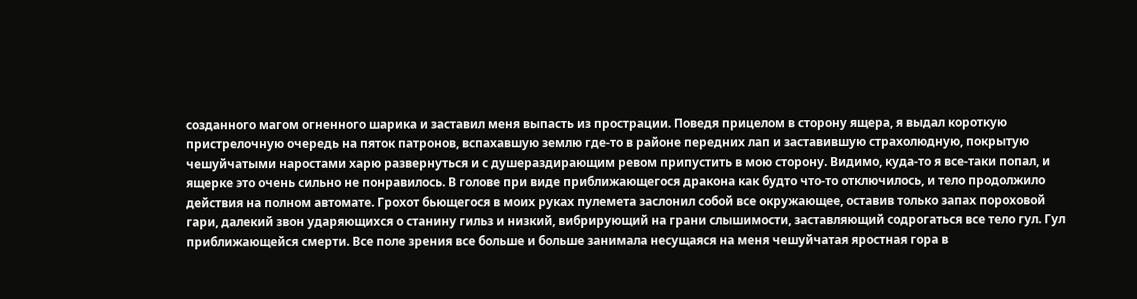созданного магом огненного шарика и заставил меня выпасть из прострации. Поведя прицелом в сторону ящера, я выдал короткую пристрелочную очередь на пяток патронов, вспахавшую землю где-то в районе передних лап и заставившую страхолюдную, покрытую чешуйчатыми наростами харю развернуться и с душераздирающим ревом припустить в мою сторону. Видимо, куда-то я все-таки попал, и ящерке это очень сильно не понравилось. В голове при виде приближающегося дракона как будто что-то отключилось, и тело продолжило действия на полном автомате. Грохот бьющегося в моих руках пулемета заслонил собой все окружающее, оставив только запах пороховой гари, далекий звон ударяющихся о станину гильз и низкий, вибрирующий на грани слышимости, заставляющий содрогаться все тело гул. Гул приближающейся смерти. Все поле зрения все больше и больше занимала несущаяся на меня чешуйчатая яростная гора в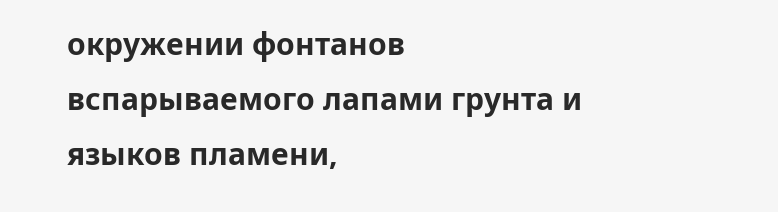окружении фонтанов вспарываемого лапами грунта и языков пламени,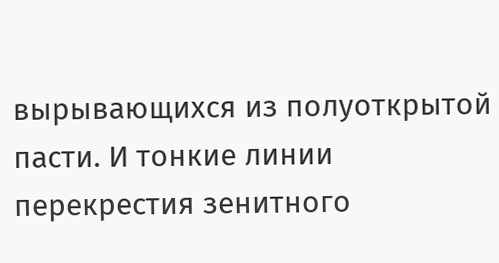вырывающихся из полуоткрытой пасти. И тонкие линии перекрестия зенитного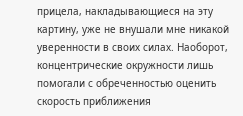прицела, накладывающиеся на эту картину, уже не внушали мне никакой уверенности в своих силах. Наоборот, концентрические окружности лишь помогали с обреченностью оценить скорость приближения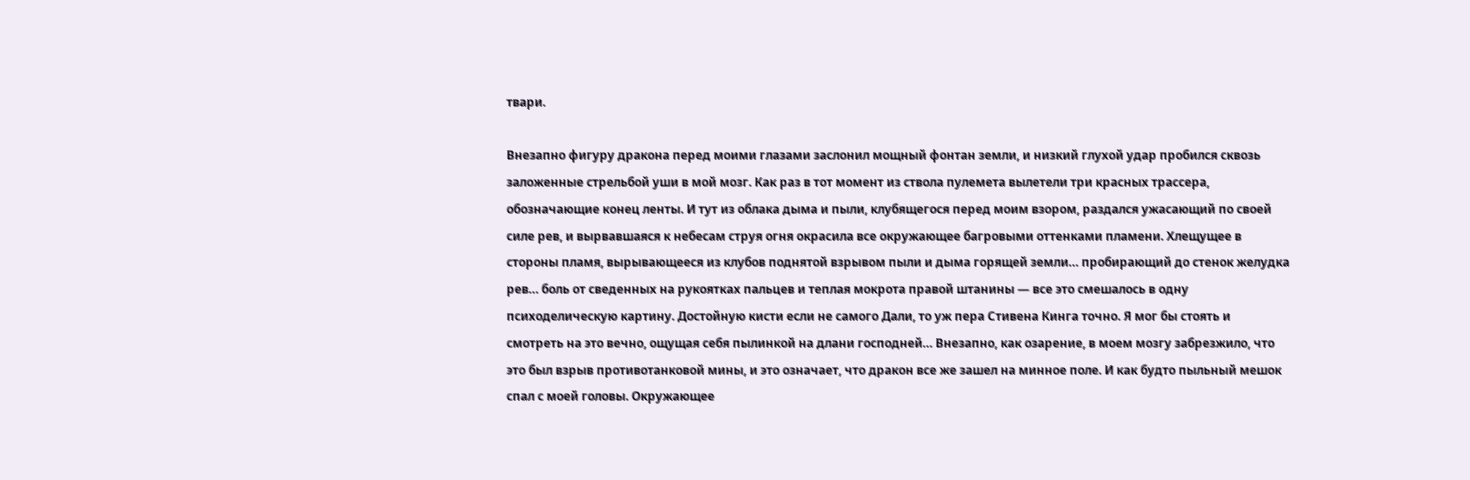твари.

Внезапно фигуру дракона перед моими глазами заслонил мощный фонтан земли, и низкий глухой удар пробился сквозь заложенные стрельбой уши в мой мозг. Как раз в тот момент из ствола пулемета вылетели три красных трассера, обозначающие конец ленты. И тут из облака дыма и пыли, клубящегося перед моим взором, раздался ужасающий по своей силе рев, и вырвавшаяся к небесам струя огня окрасила все окружающее багровыми оттенками пламени. Хлещущее в стороны пламя, вырывающееся из клубов поднятой взрывом пыли и дыма горящей земли… пробирающий до стенок желудка рев… боль от сведенных на рукоятках пальцев и теплая мокрота правой штанины — все это смешалось в одну психоделическую картину. Достойную кисти если не самого Дали, то уж пера Стивена Кинга точно. Я мог бы стоять и смотреть на это вечно, ощущая себя пылинкой на длани господней… Внезапно, как озарение, в моем мозгу забрезжило, что это был взрыв противотанковой мины, и это означает, что дракон все же зашел на минное поле. И как будто пыльный мешок спал с моей головы. Окружающее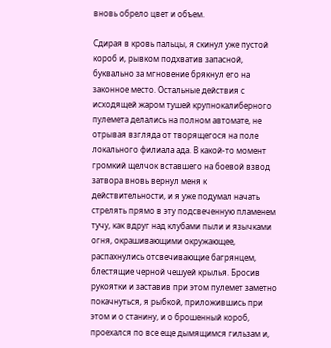вновь обрело цвет и объем.

Сдирая в кровь пальцы, я скинул уже пустой короб и, рывком подхватив запасной, буквально за мгновение брякнул его на законное место. Остальные действия с исходящей жаром тушей крупнокалиберного пулемета делались на полном автомате, не отрывая взгляда от творящегося на поле локального филиала ада. В какой-то момент громкий щелчок вставшего на боевой взвод затвора вновь вернул меня к действительности, и я уже подумал начать стрелять прямо в эту подсвеченную пламенем тучу, как вдруг над клубами пыли и язычками огня, окрашивающими окружающее, распахнулись отсвечивающие багрянцем, блестящие черной чешуей крылья. Бросив рукоятки и заставив при этом пулемет заметно покачнуться, я рыбкой, приложившись при этом и о станину, и о брошенный короб, проехался по все еще дымящимся гильзам и,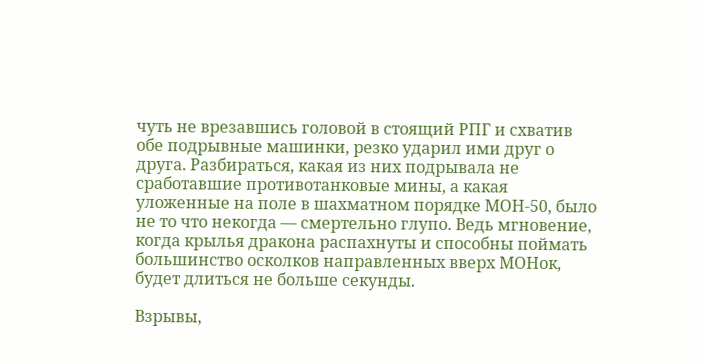чуть не врезавшись головой в стоящий РПГ и схватив обе подрывные машинки, резко ударил ими друг о друга. Разбираться, какая из них подрывала не сработавшие противотанковые мины, а какая уложенные на поле в шахматном порядке МОН-50, было не то что некогда — смертельно глупо. Ведь мгновение, когда крылья дракона распахнуты и способны поймать большинство осколков направленных вверх МОНок, будет длиться не больше секунды.

Взрывы,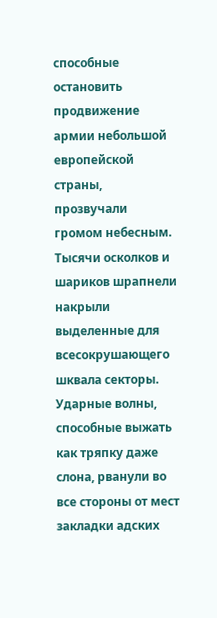способные остановить продвижение армии небольшой европейской страны, прозвучали громом небесным. Тысячи осколков и шариков шрапнели накрыли выделенные для всесокрушающего шквала секторы. Ударные волны, способные выжать как тряпку даже слона, рванули во все стороны от мест закладки адских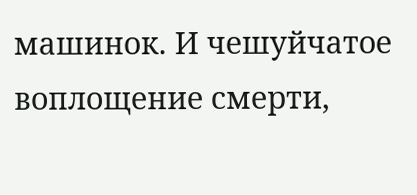машинок. И чешуйчатое воплощение смерти,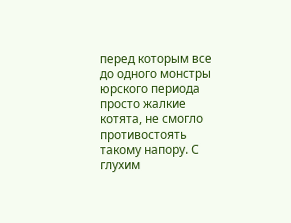перед которым все до одного монстры юрского периода просто жалкие котята, не смогло противостоять такому напору. С глухим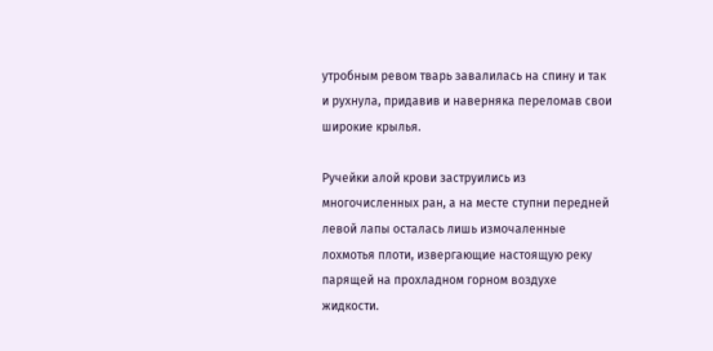утробным ревом тварь завалилась на спину и так и рухнула, придавив и наверняка переломав свои широкие крылья.

Ручейки алой крови заструились из многочисленных ран, а на месте ступни передней левой лапы осталась лишь измочаленные лохмотья плоти, извергающие настоящую реку парящей на прохладном горном воздухе жидкости.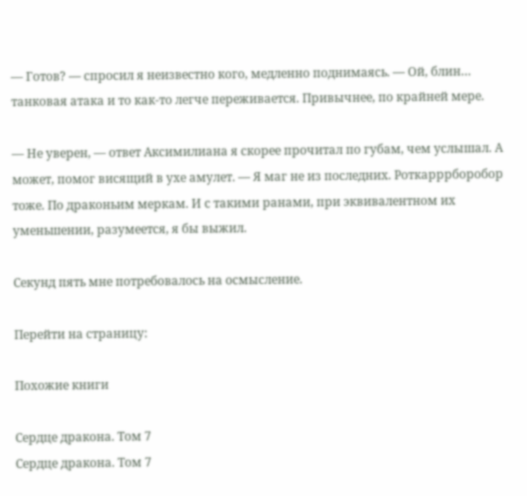— Готов? — спросил я неизвестно кого, медленно поднимаясь. — Ой, блин… танковая атака и то как-то легче переживается. Привычнее, по крайней мере.

— Не уверен, — ответ Аксимилиана я скорее прочитал по губам, чем услышал. А может, помог висящий в ухе амулет. — Я маг не из последних. Роткарррборобор тоже. По драконьим меркам. И с такими ранами, при эквивалентном их уменьшении, разумеется, я бы выжил.

Секунд пять мне потребовалось на осмысление.

Перейти на страницу:

Похожие книги

Сердце дракона. Том 7
Сердце дракона. Том 7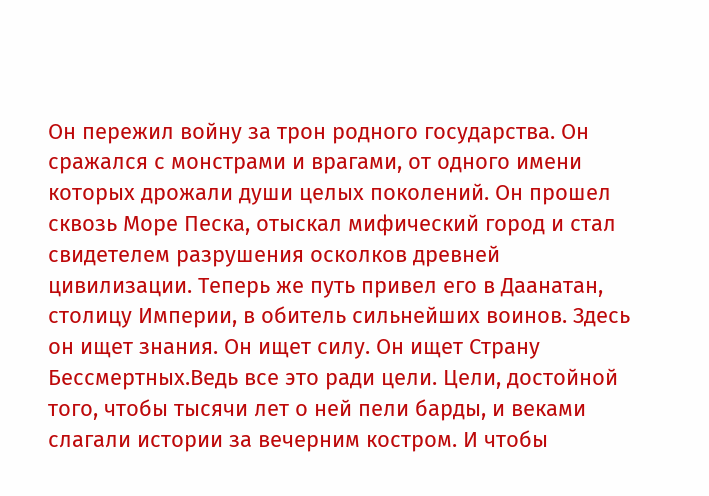Он пережил войну за трон родного государства. Он сражался с монстрами и врагами, от одного имени которых дрожали души целых поколений. Он прошел сквозь Море Песка, отыскал мифический город и стал свидетелем разрушения осколков древней цивилизации. Теперь же путь привел его в Даанатан, столицу Империи, в обитель сильнейших воинов. Здесь он ищет знания. Он ищет силу. Он ищет Страну Бессмертных.Ведь все это ради цели. Цели, достойной того, чтобы тысячи лет о ней пели барды, и веками слагали истории за вечерним костром. И чтобы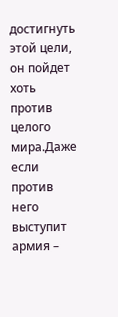достигнуть этой цели, он пойдет хоть против целого мира.Даже если против него выступит армия –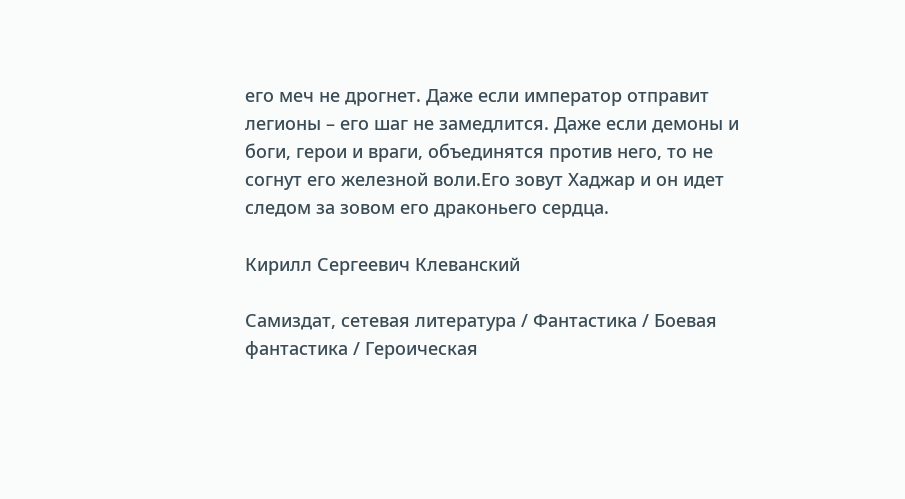его меч не дрогнет. Даже если император отправит легионы – его шаг не замедлится. Даже если демоны и боги, герои и враги, объединятся против него, то не согнут его железной воли.Его зовут Хаджар и он идет следом за зовом его драконьего сердца.

Кирилл Сергеевич Клеванский

Самиздат, сетевая литература / Фантастика / Боевая фантастика / Героическая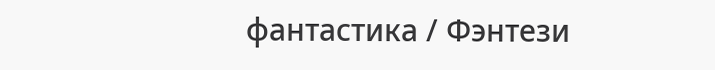фантастика / Фэнтези